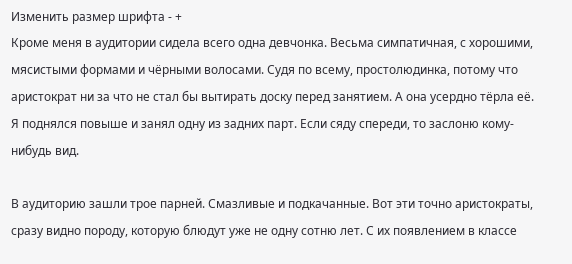Изменить размер шрифта - +
Кроме меня в аудитории сидела всего одна девчонка. Весьма симпатичная, с хорошими, мясистыми формами и чёрными волосами. Судя по всему, простолюдинка, потому что аристократ ни за что не стал бы вытирать доску перед занятием. А она усердно тёрла её. Я поднялся повыше и занял одну из задних парт. Если сяду спереди, то заслоню кому-нибудь вид.

В аудиторию зашли трое парней. Смазливые и подкачанные. Вот эти точно аристократы, сразу видно породу, которую блюдут уже не одну сотню лет. С их появлением в классе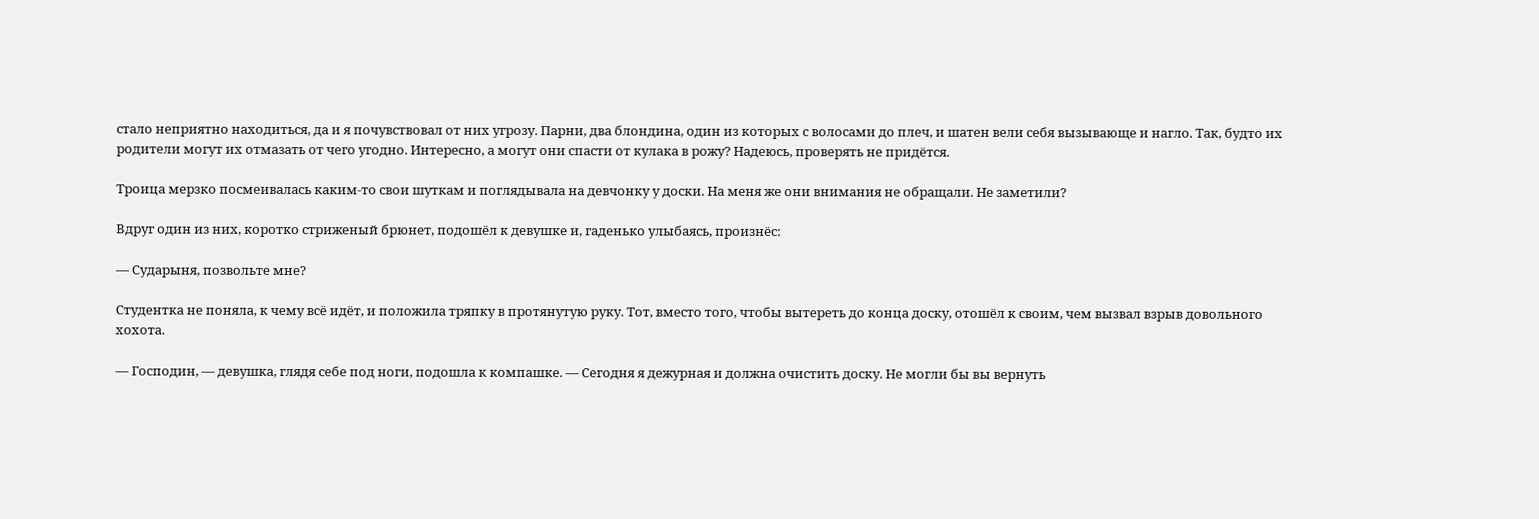стало неприятно находиться, да и я почувствовал от них угрозу. Парни, два блондина, один из которых с волосами до плеч, и шатен вели себя вызывающе и нагло. Так, будто их родители могут их отмазать от чего угодно. Интересно, а могут они спасти от кулака в рожу? Надеюсь, проверять не придётся.

Троица мерзко посмеивалась каким-то свои шуткам и поглядывала на девчонку у доски. На меня же они внимания не обращали. Не заметили?

Вдруг один из них, коротко стриженый брюнет, подошёл к девушке и, гаденько улыбаясь, произнёс:

— Сударыня, позвольте мне?

Студентка не поняла, к чему всё идёт, и положила тряпку в протянутую руку. Тот, вместо того, чтобы вытереть до конца доску, отошёл к своим, чем вызвал взрыв довольного хохота.

— Господин, — девушка, глядя себе под ноги, подошла к компашке. — Сегодня я дежурная и должна очистить доску. Не могли бы вы вернуть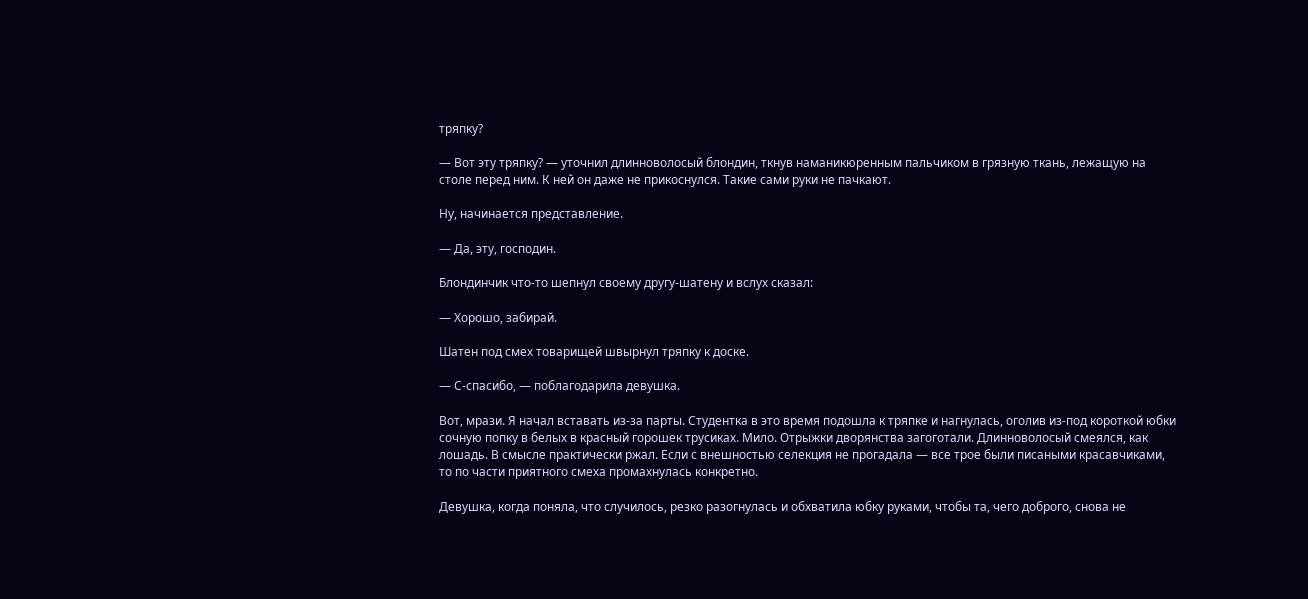тряпку?

— Вот эту тряпку? — уточнил длинноволосый блондин, ткнув наманикюренным пальчиком в грязную ткань, лежащую на столе перед ним. К ней он даже не прикоснулся. Такие сами руки не пачкают.

Ну, начинается представление.

— Да, эту, господин.

Блондинчик что-то шепнул своему другу-шатену и вслух сказал:

— Хорошо, забирай.

Шатен под смех товарищей швырнул тряпку к доске.

— С-спасибо, — поблагодарила девушка.

Вот, мрази. Я начал вставать из-за парты. Студентка в это время подошла к тряпке и нагнулась, оголив из-под короткой юбки сочную попку в белых в красный горошек трусиках. Мило. Отрыжки дворянства загоготали. Длинноволосый смеялся, как лошадь. В смысле практически ржал. Если с внешностью селекция не прогадала — все трое были писаными красавчиками, то по части приятного смеха промахнулась конкретно.

Девушка, когда поняла, что случилось, резко разогнулась и обхватила юбку руками, чтобы та, чего доброго, снова не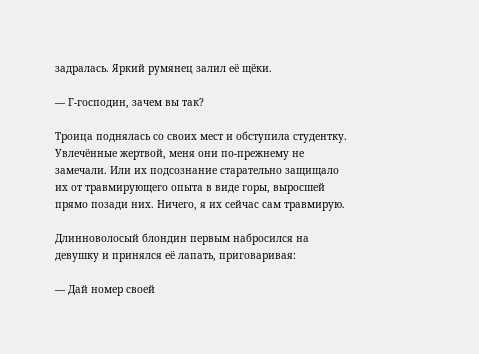задралась. Яркий румянец залил её щёки.

— Г-господин, зачем вы так?

Троица поднялась со своих мест и обступила студентку. Увлечённые жертвой, меня они по-прежнему не замечали. Или их подсознание старательно защищало их от травмирующего опыта в виде горы, выросшей прямо позади них. Ничего, я их сейчас сам травмирую.

Длинноволосый блондин первым набросился на девушку и принялся её лапать, приговаривая:

— Дай номер своей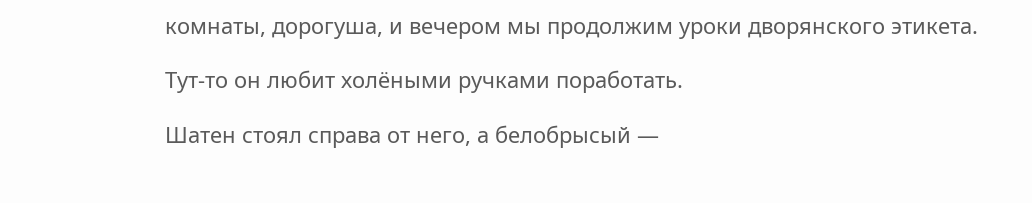комнаты, дорогуша, и вечером мы продолжим уроки дворянского этикета.

Тут-то он любит холёными ручками поработать.

Шатен стоял справа от него, а белобрысый —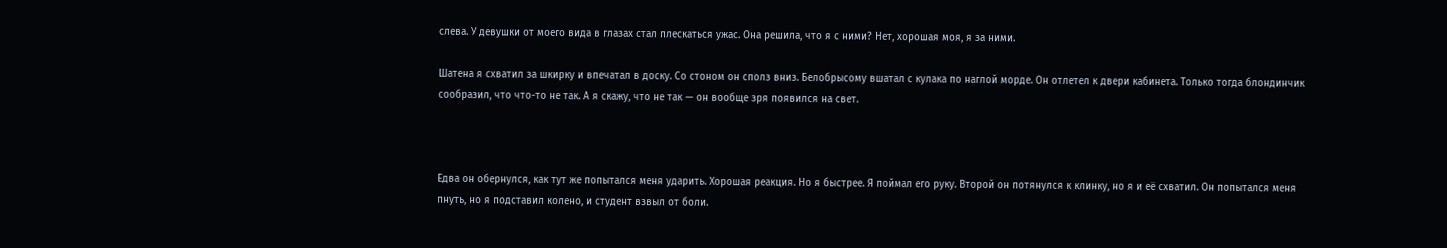слева. У девушки от моего вида в глазах стал плескаться ужас. Она решила, что я с ними? Нет, хорошая моя, я за ними.

Шатена я схватил за шкирку и впечатал в доску. Со стоном он сполз вниз. Белобрысому вшатал с кулака по наглой морде. Он отлетел к двери кабинета. Только тогда блондинчик сообразил, что что-то не так. А я скажу, что не так — он вообще зря появился на свет.



Едва он обернулся, как тут же попытался меня ударить. Хорошая реакция. Но я быстрее. Я поймал его руку. Второй он потянулся к клинку, но я и её схватил. Он попытался меня пнуть, но я подставил колено, и студент взвыл от боли.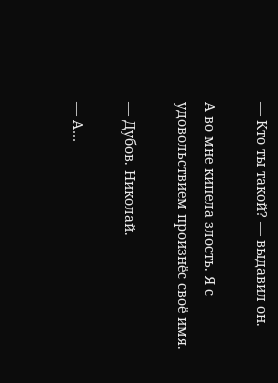— Кто ты такой? — выдавил он.

А во мне кипела злость. Я с удовольствием произнёс своё имя.

— Дубов. Николай.

— А…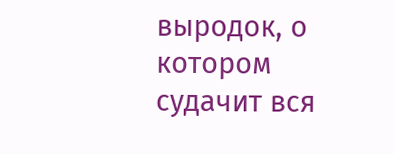выродок, о котором судачит вся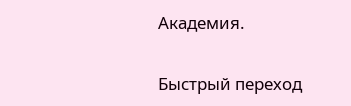Академия.

Быстрый переход